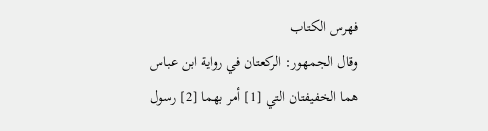فهرس الكتاب
وقال الجمهور: الركعتان في رواية ابن عباس هما الخفيفتان التي [1] أمر بهما [2] رسول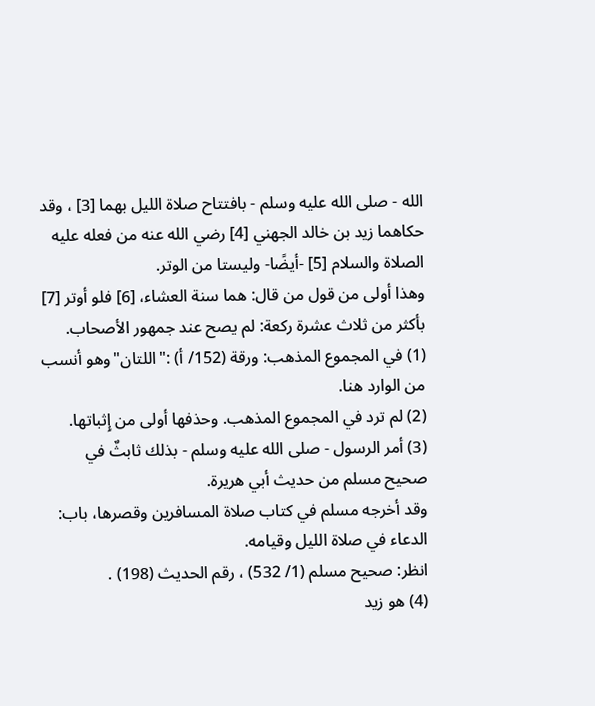الله - صلى الله عليه وسلم - بافتتاح صلاة الليل بهما [3] ، وقد حكاهما زيد بن خالد الجهني [4] رضي الله عنه من فعله عليه الصلاة والسلام [5] -أيضًا- وليستا من الوتر.
وهذا أولى من قول من قال: هما سنة العشاء، [6] فلو أوتر [7] بأكثر من ثلاث عشرة ركعة: لم يصح عند جمهور الأصحاب.
(1) في المجموع المذهب: ورقة (152/ أ) :"اللتان"وهو أنسب من الوارد هنا.
(2) لم ترد في المجموع المذهب. وحذفها أولى من إِثباتها.
(3) أمر الرسول - صلى الله عليه وسلم - بذلك ثابثٌ في صحيح مسلم من حديث أبي هريرة.
وقد أخرجه مسلم في كتاب صلاة المسافرين وقصرها، باب: الدعاء في صلاة الليل وقيامه.
انظر: صحيح مسلم (1/ 532) ، رقم الحديث (198) .
(4) هو زيد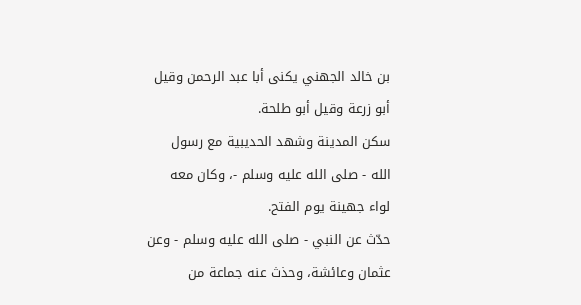بن خالد الجهني يكنى أبا عبد الرحمن وقيل أبو زرعة وقيل أبو طلحة.
سكن المدينة وشهد الحديبية مع رسول الله - صلى الله عليه وسلم -، وكان معه لواء جهينة يوم الفتح.
حدّث عن النبي - صلى الله عليه وسلم - وعن عثمان وعائشة، وحذث عنه جماعة من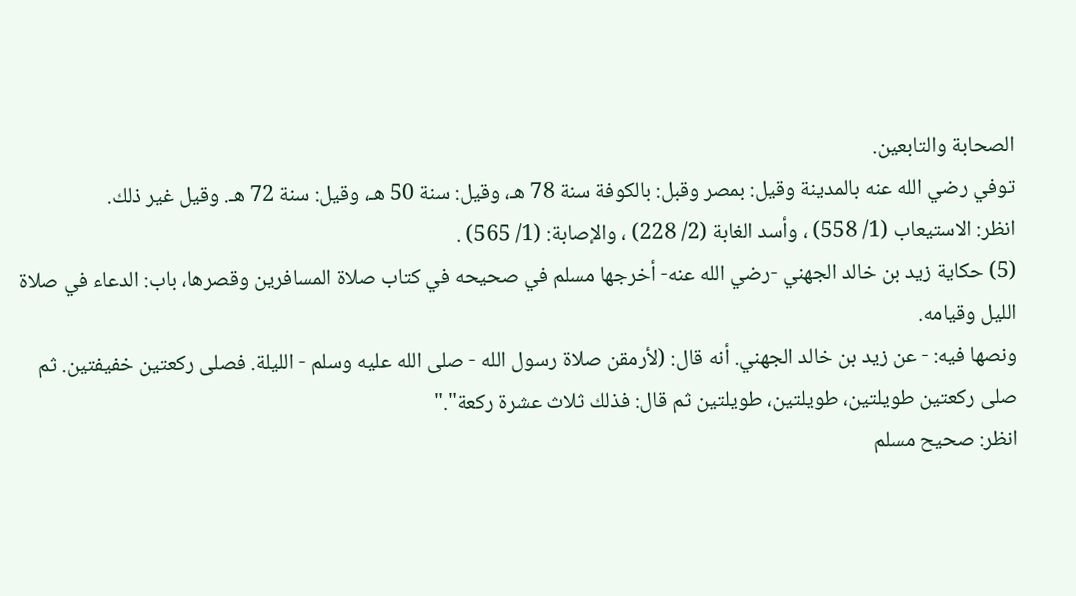الصحابة والتابعين.
توفي رضي الله عنه بالمدينة وقيل: بمصر وقبل: بالكوفة سنة 78 هـ، وقيل: سنة 50 هـ، وقيل: سنة 72 هـ. وقيل غير ذلك.
انظر: الاستيعاب (1/ 558) ، وأسد الغابة (2/ 228) ، والإصابة: (1/ 565) .
(5) حكاية زيد بن خالد الجهني -رضي الله عنه- أخرجها مسلم في صحيحه في كتاب صلاة المسافرين وقصرها، باب: الدعاء في صلاة الليل وقيامه.
ونصها فيه: - عن زيد بن خالد الجهني. أنه قال: (لأرمقن صلاة رسول الله - صلى الله عليه وسلم - الليلة. فصلى ركعتين خفيفتين. ثم صلى ركعتين طويلتين، طويلتين، طويلتين ثم قال: فذلك ثلاث عشرة ركعة"."
انظر: صحيح مسلم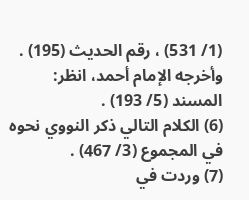(1/ 531) ، رقم الحديث (195) .
وأخرجه الإمام أحمد، انظر: المسند (5/ 193) .
(6) الكلام التالي ذكر النووي نحوه في المجموع (3/ 467) .
(7) وردت في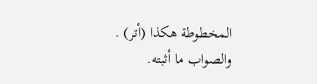المخطوطة هكذا (أتر) . والصواب ما أثبته.